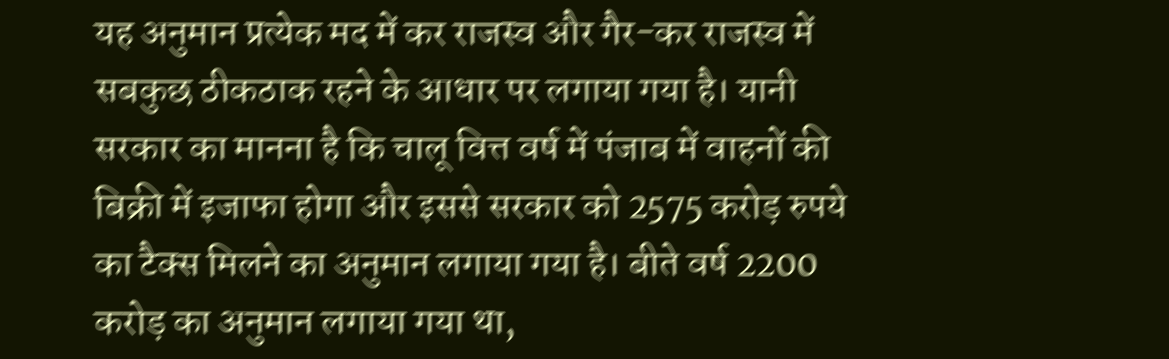यह अनुमान प्रत्येक मद में कर राजस्व और गैर-कर राजस्व में सबकुछ ठीकठाक रहने के आधार पर लगाया गया है। यानी सरकार का मानना है कि चालू वित्त वर्ष में पंजाब में वाहनों की बिक्री में इजाफा होगा और इससे सरकार को 2575 करोड़ रुपये का टैक्स मिलने का अनुमान लगाया गया है। बीते वर्ष 2200 करोड़ का अनुमान लगाया गया था,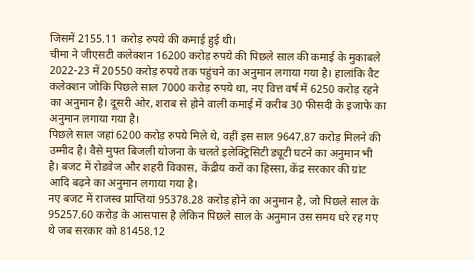जिसमें 2155.11 करोड़ रुपये की कमाई हुई थी।
चीमा ने जीएसटी कलेक्शन 16200 करोड़ रुपये की पिछले साल की कमाई के मुकाबले 2022-23 में 20550 करोड़ रुपये तक पहुंचने का अनुमान लगाया गया है। हालांकि वैट कलेक्शन जोकि पिछले साल 7000 करोड़ रुपये था, नए वित्त वर्ष में 6250 करोड़ रहने का अनुमान है। दूसरी ओर, शराब से होने वाली कमाई में करीब 30 फीसदी के इजाफे का अनुमान लगाया गया है।
पिछले साल जहां 6200 करोड़ रुपये मिले थे, वहीं इस साल 9647.87 करोड़ मिलने की उम्मीद है। वैसे मुफ्त बिजली योजना के चलते इलेक्ट्रिसिटी ड्यूटी घटने का अनुमान भी है। बजट में रोडवेज और शहरी विकास, केंद्रीय करों का हिस्सा, केंद्र सरकार की ग्रांट आदि बढ़ने का अनुमान लगाया गया है।
नए बजट में राजस्व प्राप्तियां 95378.28 करोड़ होने का अनुमान है, जो पिछले साल के 95257.60 करोड़ के आसपास है लेकिन पिछले साल के अनुमान उस समय धरे रह गए थे जब सरकार को 81458.12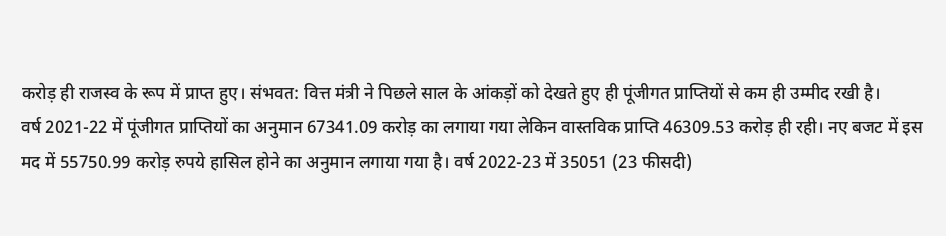करोड़ ही राजस्व के रूप में प्राप्त हुए। संभवत: वित्त मंत्री ने पिछले साल के आंकड़ों को देखते हुए ही पूंजीगत प्राप्तियों से कम ही उम्मीद रखी है।
वर्ष 2021-22 में पूंजीगत प्राप्तियों का अनुमान 67341.09 करोड़ का लगाया गया लेकिन वास्तविक प्राप्ति 46309.53 करोड़ ही रही। नए बजट में इस मद में 55750.99 करोड़ रुपये हासिल होने का अनुमान लगाया गया है। वर्ष 2022-23 में 35051 (23 फीसदी)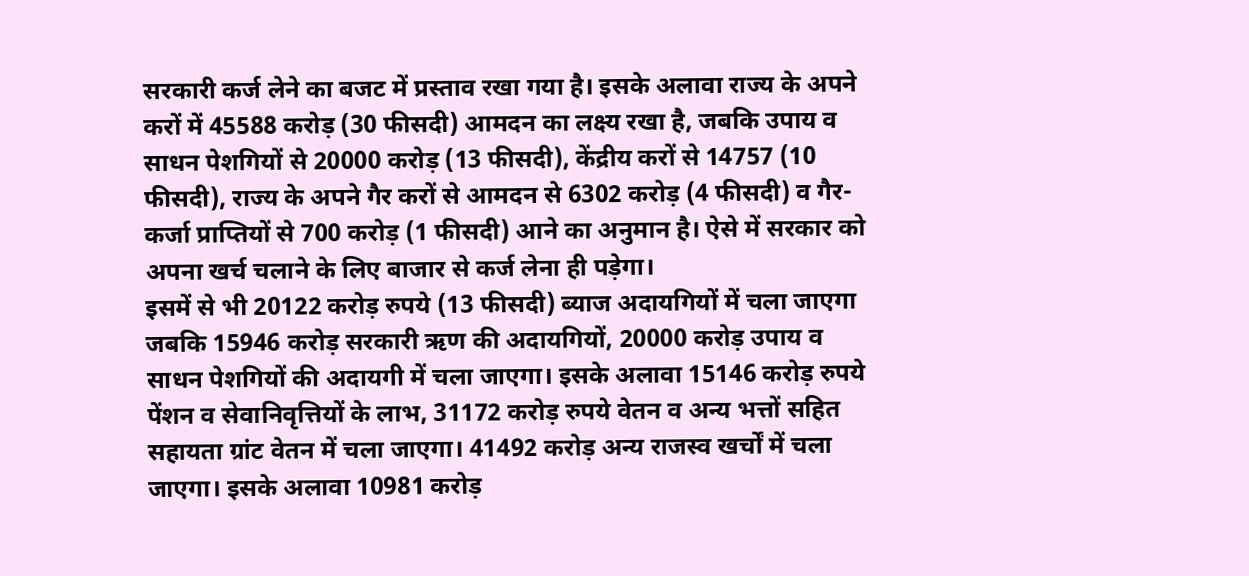सरकारी कर्ज लेने का बजट में प्रस्ताव रखा गया है। इसके अलावा राज्य के अपने करों में 45588 करोड़ (30 फीसदी) आमदन का लक्ष्य रखा है, जबकि उपाय व साधन पेशगियों से 20000 करोड़ (13 फीसदी), केंद्रीय करों से 14757 (10 फीसदी), राज्य के अपने गैर करों से आमदन से 6302 करोड़ (4 फीसदी) व गैर-कर्जा प्राप्तियों से 700 करोड़ (1 फीसदी) आने का अनुमान है। ऐसे में सरकार को अपना खर्च चलाने के लिए बाजार से कर्ज लेना ही पड़ेगा।
इसमें से भी 20122 करोड़ रुपये (13 फीसदी) ब्याज अदायगियों में चला जाएगा जबकि 15946 करोड़ सरकारी ऋण की अदायगियों, 20000 करोड़ उपाय व साधन पेशगियों की अदायगी में चला जाएगा। इसके अलावा 15146 करोड़ रुपये पेंशन व सेवानिवृत्तियों के लाभ, 31172 करोड़ रुपये वेतन व अन्य भत्तों सहित सहायता ग्रांट वेतन में चला जाएगा। 41492 करोड़ अन्य राजस्व खर्चों में चला जाएगा। इसके अलावा 10981 करोड़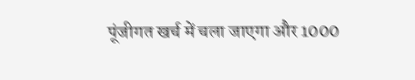पूंजीगत खर्च में चला जाएगा और 1000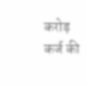करोड़ कर्ज की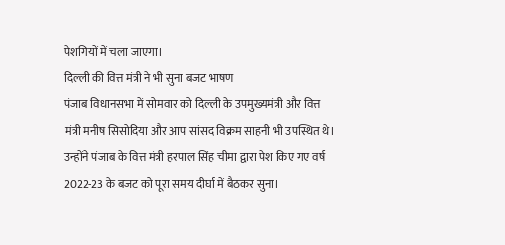पेशगियों में चला जाएगा।
दिल्ली की वित्त मंत्री ने भी सुना बजट भाषण
पंजाब विधानसभा में सोमवार को दिल्ली के उपमुख्यमंत्री और वित्त मंत्री मनीष सिसोदिया और आप सांसद विक्रम साहनी भी उपस्थित थे। उन्होंने पंजाब के वित्त मंत्री हरपाल सिंह चीमा द्वारा पेश किए गए वर्ष 2022-23 के बजट को पूरा समय दीर्घा में बैठकर सुना।